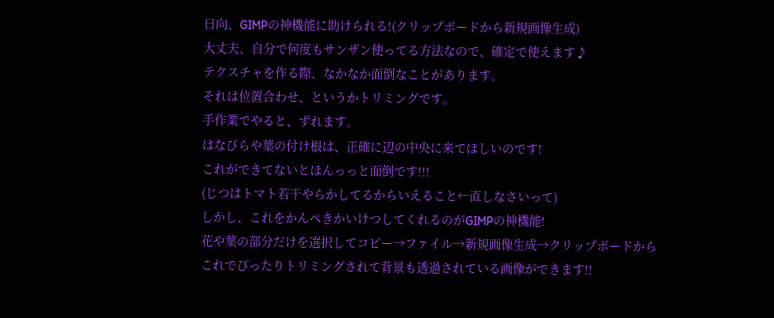日向、GIMPの神機能に助けられる!(クリップボードから新規画像生成)
大丈夫、自分で何度もサンザン使ってる方法なので、確定で使えます♪
テクスチャを作る際、なかなか面倒なことがあります。
それは位置合わせ、というかトリミングです。
手作業でやると、ずれます。
はなびらや葉の付け根は、正確に辺の中央に来てほしいのです!
これができてないとほんっっと面倒です!!!
(じつはトマト若干やらかしてるからいえること←直しなさいって)
しかし、これをかんぺきかいけつしてくれるのがGIMPの神機能!
花や葉の部分だけを選択してコピー→ファイル→新規画像生成→クリップボードから
これでぴったりトリミングされて背景も透過されている画像ができます!!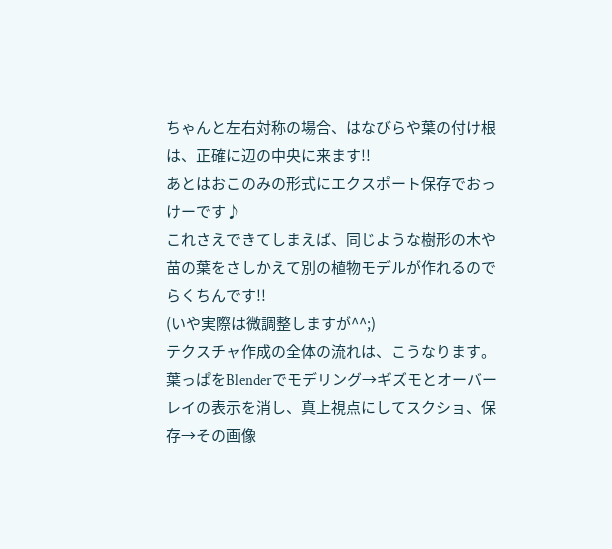ちゃんと左右対称の場合、はなびらや葉の付け根は、正確に辺の中央に来ます!!
あとはおこのみの形式にエクスポート保存でおっけーです♪
これさえできてしまえば、同じような樹形の木や苗の葉をさしかえて別の植物モデルが作れるのでらくちんです!!
(いや実際は微調整しますが^^;)
テクスチャ作成の全体の流れは、こうなります。
葉っぱをBlenderでモデリング→ギズモとオーバーレイの表示を消し、真上視点にしてスクショ、保存→その画像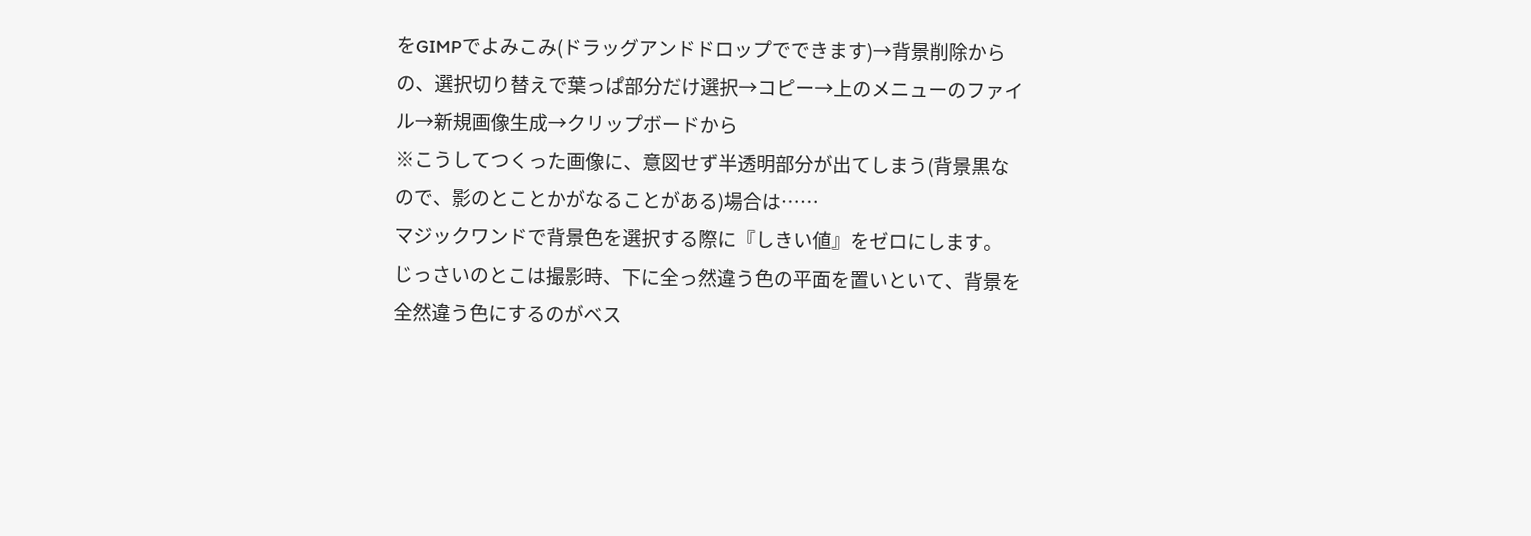をGIMPでよみこみ(ドラッグアンドドロップでできます)→背景削除からの、選択切り替えで葉っぱ部分だけ選択→コピー→上のメニューのファイル→新規画像生成→クリップボードから
※こうしてつくった画像に、意図せず半透明部分が出てしまう(背景黒なので、影のとことかがなることがある)場合は……
マジックワンドで背景色を選択する際に『しきい値』をゼロにします。
じっさいのとこは撮影時、下に全っ然違う色の平面を置いといて、背景を全然違う色にするのがベス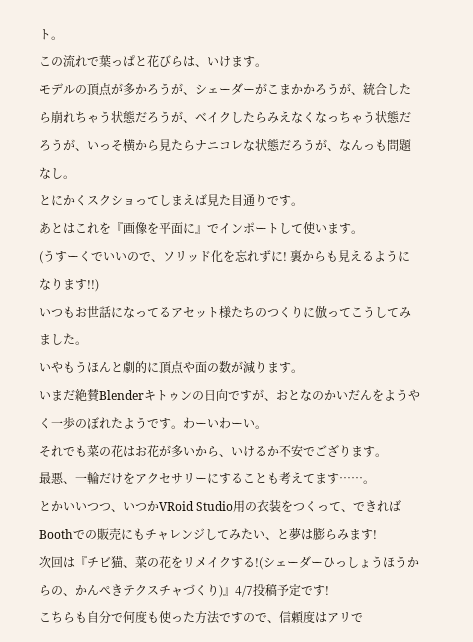ト。
この流れで葉っぱと花びらは、いけます。
モデルの頂点が多かろうが、シェーダーがこまかかろうが、統合したら崩れちゃう状態だろうが、ベイクしたらみえなくなっちゃう状態だろうが、いっそ横から見たらナニコレな状態だろうが、なんっも問題なし。
とにかくスクショってしまえば見た目通りです。
あとはこれを『画像を平面に』でインポートして使います。
(うすーくでいいので、ソリッド化を忘れずに! 裏からも見えるようになります!!)
いつもお世話になってるアセット様たちのつくりに倣ってこうしてみました。
いやもうほんと劇的に頂点や面の数が減ります。
いまだ絶賛Blenderキトゥンの日向ですが、おとなのかいだんをようやく一歩のぼれたようです。わーいわーい。
それでも菜の花はお花が多いから、いけるか不安でござります。
最悪、一輪だけをアクセサリーにすることも考えてます……。
とかいいつつ、いつかVRoid Studio用の衣装をつくって、できればBoothでの販売にもチャレンジしてみたい、と夢は膨らみます!
次回は『チビ猫、菜の花をリメイクする!(シェーダーひっしょうほうからの、かんぺきテクスチャづくり)』4/7投稿予定です!
こちらも自分で何度も使った方法ですので、信頼度はアリで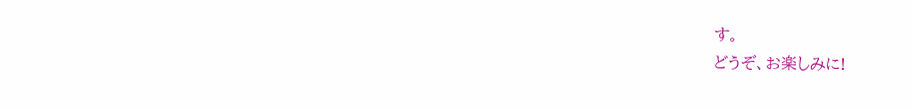す。
どうぞ、お楽しみに!